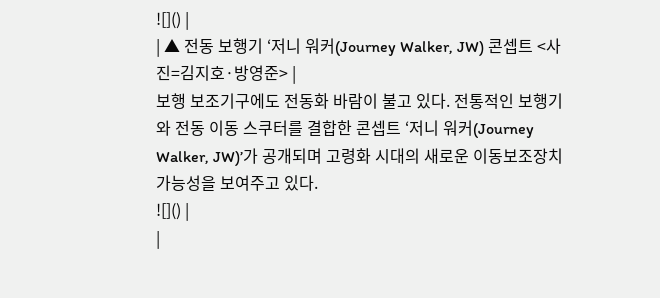![]() |
| ▲ 전동 보행기 ‘저니 워커(Journey Walker, JW) 콘셉트 <사진=김지호·방영준> |
보행 보조기구에도 전동화 바람이 불고 있다. 전통적인 보행기와 전동 이동 스쿠터를 결합한 콘셉트 ‘저니 워커(Journey Walker, JW)’가 공개되며 고령화 시대의 새로운 이동보조장치 가능성을 보여주고 있다.
![]() |
|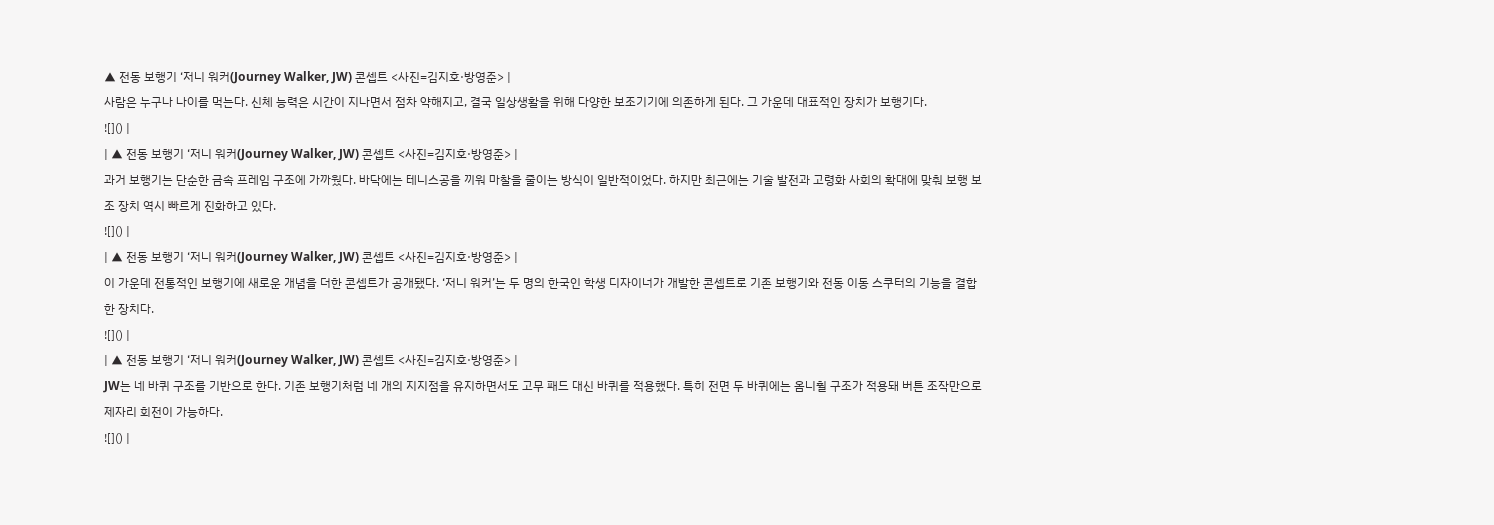▲ 전동 보행기 ‘저니 워커(Journey Walker, JW) 콘셉트 <사진=김지호·방영준> |
사람은 누구나 나이를 먹는다. 신체 능력은 시간이 지나면서 점차 약해지고, 결국 일상생활을 위해 다양한 보조기기에 의존하게 된다. 그 가운데 대표적인 장치가 보행기다.
![]() |
| ▲ 전동 보행기 ‘저니 워커(Journey Walker, JW) 콘셉트 <사진=김지호·방영준> |
과거 보행기는 단순한 금속 프레임 구조에 가까웠다. 바닥에는 테니스공을 끼워 마찰을 줄이는 방식이 일반적이었다. 하지만 최근에는 기술 발전과 고령화 사회의 확대에 맞춰 보행 보조 장치 역시 빠르게 진화하고 있다.
![]() |
| ▲ 전동 보행기 ‘저니 워커(Journey Walker, JW) 콘셉트 <사진=김지호·방영준> |
이 가운데 전통적인 보행기에 새로운 개념을 더한 콘셉트가 공개됐다. ‘저니 워커’는 두 명의 한국인 학생 디자이너가 개발한 콘셉트로 기존 보행기와 전동 이동 스쿠터의 기능을 결합한 장치다.
![]() |
| ▲ 전동 보행기 ‘저니 워커(Journey Walker, JW) 콘셉트 <사진=김지호·방영준> |
JW는 네 바퀴 구조를 기반으로 한다. 기존 보행기처럼 네 개의 지지점을 유지하면서도 고무 패드 대신 바퀴를 적용했다. 특히 전면 두 바퀴에는 옴니휠 구조가 적용돼 버튼 조작만으로 제자리 회전이 가능하다.
![]() |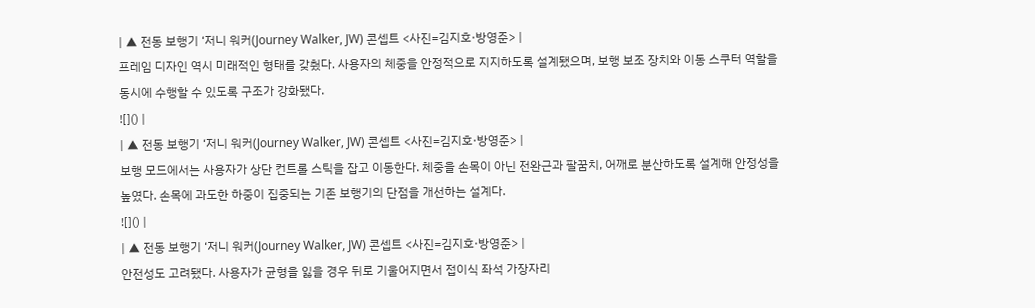| ▲ 전동 보행기 ‘저니 워커(Journey Walker, JW) 콘셉트 <사진=김지호·방영준> |
프레임 디자인 역시 미래적인 형태를 갖췄다. 사용자의 체중을 안정적으로 지지하도록 설계됐으며, 보행 보조 장치와 이동 스쿠터 역할을 동시에 수행할 수 있도록 구조가 강화됐다.
![]() |
| ▲ 전동 보행기 ‘저니 워커(Journey Walker, JW) 콘셉트 <사진=김지호·방영준> |
보행 모드에서는 사용자가 상단 컨트롤 스틱을 잡고 이동한다. 체중을 손목이 아닌 전완근과 팔꿈치, 어깨로 분산하도록 설계해 안정성을 높였다. 손목에 과도한 하중이 집중되는 기존 보행기의 단점을 개선하는 설계다.
![]() |
| ▲ 전동 보행기 ‘저니 워커(Journey Walker, JW) 콘셉트 <사진=김지호·방영준> |
안전성도 고려됐다. 사용자가 균형을 잃을 경우 뒤로 기울어지면서 접이식 좌석 가장자리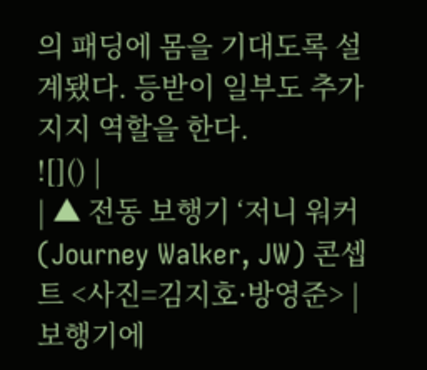의 패딩에 몸을 기대도록 설계됐다. 등받이 일부도 추가 지지 역할을 한다.
![]() |
| ▲ 전동 보행기 ‘저니 워커(Journey Walker, JW) 콘셉트 <사진=김지호·방영준> |
보행기에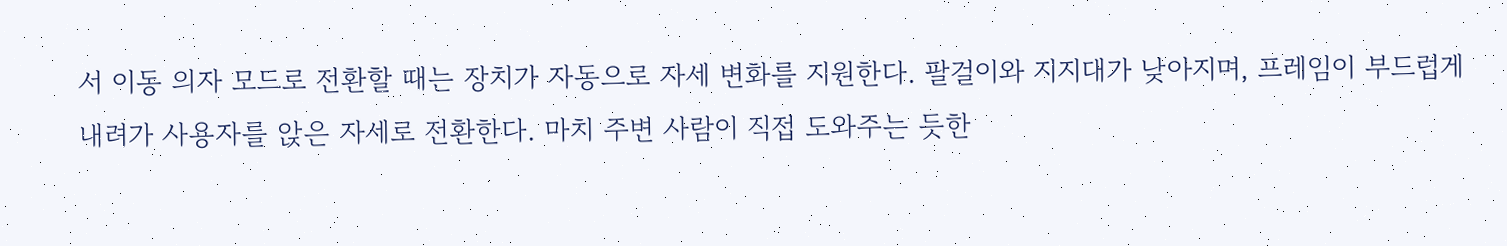서 이동 의자 모드로 전환할 때는 장치가 자동으로 자세 변화를 지원한다. 팔걸이와 지지대가 낮아지며, 프레임이 부드럽게 내려가 사용자를 앉은 자세로 전환한다. 마치 주변 사람이 직접 도와주는 듯한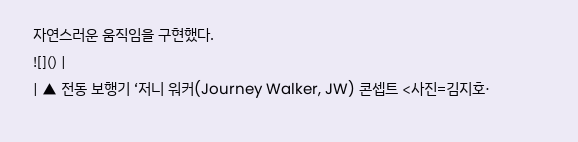자연스러운 움직임을 구현했다.
![]() |
| ▲ 전동 보행기 ‘저니 워커(Journey Walker, JW) 콘셉트 <사진=김지호·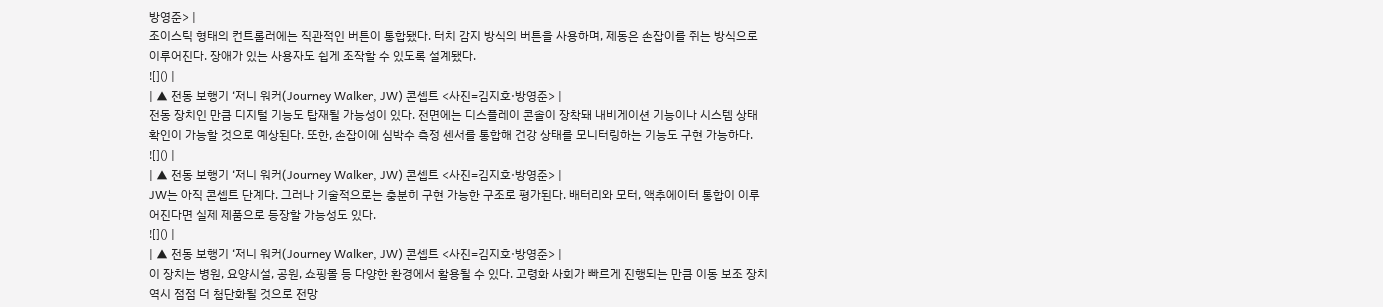방영준> |
조이스틱 형태의 컨트롤러에는 직관적인 버튼이 통합됐다. 터치 감지 방식의 버튼을 사용하며, 제동은 손잡이를 쥐는 방식으로 이루어진다. 장애가 있는 사용자도 쉽게 조작할 수 있도록 설계됐다.
![]() |
| ▲ 전동 보행기 ‘저니 워커(Journey Walker, JW) 콘셉트 <사진=김지호·방영준> |
전동 장치인 만큼 디지털 기능도 탑재될 가능성이 있다. 전면에는 디스플레이 콘솔이 장착돼 내비게이션 기능이나 시스템 상태 확인이 가능할 것으로 예상된다. 또한, 손잡이에 심박수 측정 센서를 통합해 건강 상태를 모니터링하는 기능도 구현 가능하다.
![]() |
| ▲ 전동 보행기 ‘저니 워커(Journey Walker, JW) 콘셉트 <사진=김지호·방영준> |
JW는 아직 콘셉트 단계다. 그러나 기술적으로는 충분히 구현 가능한 구조로 평가된다. 배터리와 모터, 액추에이터 통합이 이루어진다면 실제 제품으로 등장할 가능성도 있다.
![]() |
| ▲ 전동 보행기 ‘저니 워커(Journey Walker, JW) 콘셉트 <사진=김지호·방영준> |
이 장치는 병원, 요양시설, 공원, 쇼핑몰 등 다양한 환경에서 활용될 수 있다. 고령화 사회가 빠르게 진행되는 만큼 이동 보조 장치 역시 점점 더 첨단화될 것으로 전망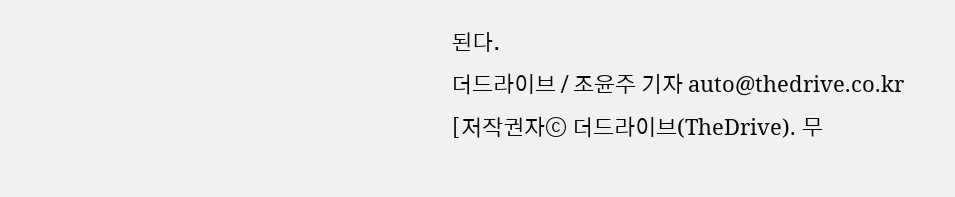된다.
더드라이브 / 조윤주 기자 auto@thedrive.co.kr
[저작권자ⓒ 더드라이브(TheDrive). 무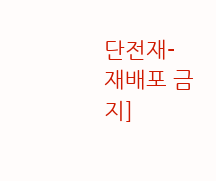단전재-재배포 금지]